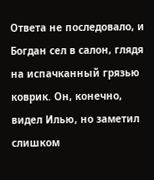Ответа не последовало, и Богдан сел в салон, глядя на испачканный грязью коврик. Он, конечно, видел Илью, но заметил слишком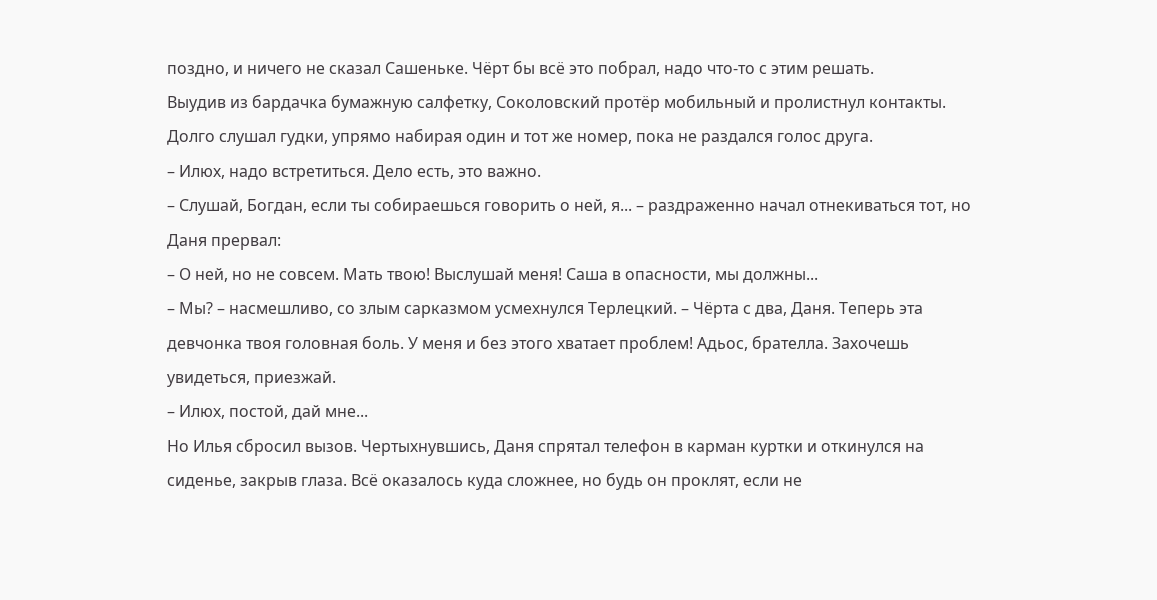поздно, и ничего не сказал Сашеньке. Чёрт бы всё это побрал, надо что-то с этим решать.
Выудив из бардачка бумажную салфетку, Соколовский протёр мобильный и пролистнул контакты. Долго слушал гудки, упрямо набирая один и тот же номер, пока не раздался голос друга.
– Илюх, надо встретиться. Дело есть, это важно.
– Слушай, Богдан, если ты собираешься говорить о ней, я... – раздраженно начал отнекиваться тот, но Даня прервал:
– О ней, но не совсем. Мать твою! Выслушай меня! Саша в опасности, мы должны...
– Мы? – насмешливо, со злым сарказмом усмехнулся Терлецкий. – Чёрта с два, Даня. Теперь эта девчонка твоя головная боль. У меня и без этого хватает проблем! Адьос, брателла. Захочешь увидеться, приезжай.
– Илюх, постой, дай мне...
Но Илья сбросил вызов. Чертыхнувшись, Даня спрятал телефон в карман куртки и откинулся на сиденье, закрыв глаза. Всё оказалось куда сложнее, но будь он проклят, если не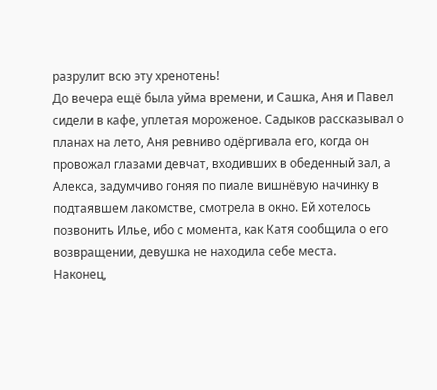разрулит всю эту хренотень!
До вечера ещё была уйма времени, и Сашка, Аня и Павел сидели в кафе, уплетая мороженое. Садыков рассказывал о планах на лето, Аня ревниво одёргивала его, когда он провожал глазами девчат, входивших в обеденный зал, а Алекса, задумчиво гоняя по пиале вишнёвую начинку в подтаявшем лакомстве, смотрела в окно. Ей хотелось позвонить Илье, ибо с момента, как Катя сообщила о его возвращении, девушка не находила себе места.
Наконец,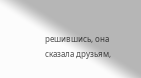решившись, она сказала друзьям,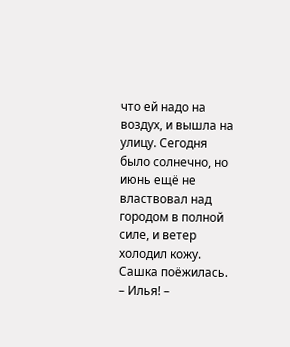что ей надо на воздух, и вышла на улицу. Сегодня было солнечно, но июнь ещё не властвовал над городом в полной силе, и ветер холодил кожу. Сашка поёжилась.
– Илья! –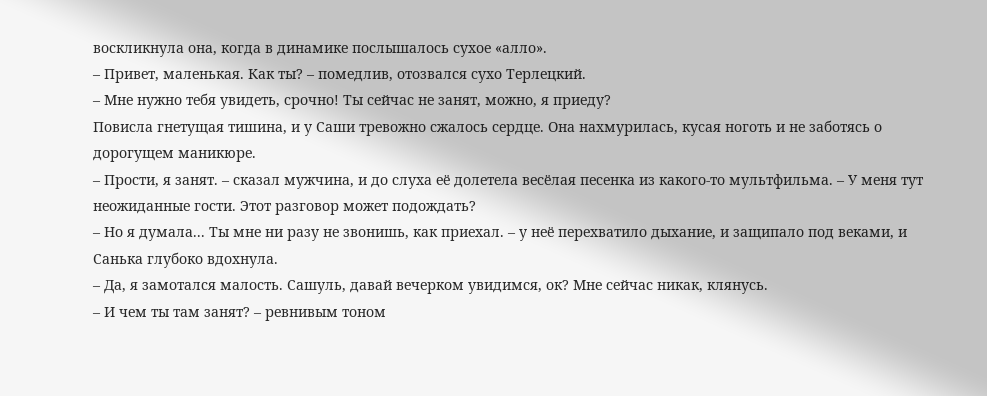воскликнула она, когда в динамике послышалось сухое «алло».
– Привет, маленькая. Как ты? – помедлив, отозвался сухо Терлецкий.
– Мне нужно тебя увидеть, срочно! Ты сейчас не занят, можно, я приеду?
Повисла гнетущая тишина, и у Саши тревожно сжалось сердце. Она нахмурилась, кусая ноготь и не заботясь о дорогущем маникюре.
– Прости, я занят. – сказал мужчина, и до слуха её долетела весёлая песенка из какого-то мультфильма. – У меня тут неожиданные гости. Этот разговор может подождать?
– Но я думала... Ты мне ни разу не звонишь, как приехал. – у неё перехватило дыхание, и защипало под веками, и Санька глубоко вдохнула.
– Да, я замотался малость. Сашуль, давай вечерком увидимся, ок? Мне сейчас никак, клянусь.
– И чем ты там занят? – ревнивым тоном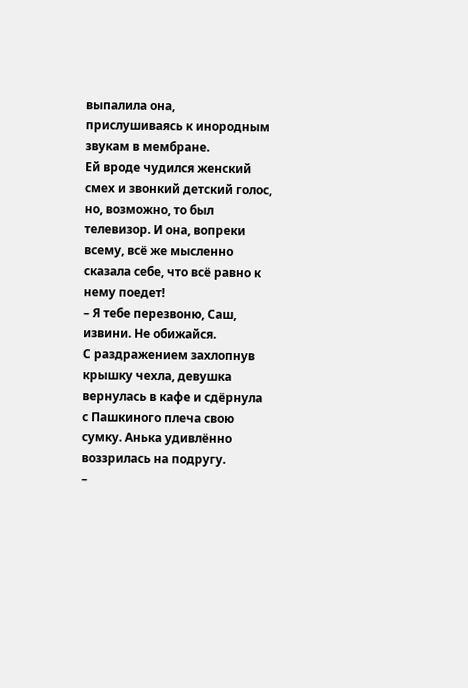выпалила она, прислушиваясь к инородным звукам в мембране.
Ей вроде чудился женский смех и звонкий детский голос, но, возможно, то был телевизор. И она, вопреки всему, всё же мысленно сказала себе, что всё равно к нему поедет!
– Я тебе перезвоню, Саш, извини. Не обижайся.
С раздражением захлопнув крышку чехла, девушка вернулась в кафе и сдёрнула с Пашкиного плеча свою сумку. Анька удивлённо воззрилась на подругу.
–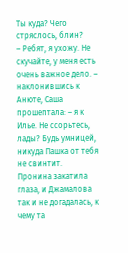Ты куда? Чего стряслось, блин?
– Ребят, я ухожу. Не скучайте, у меня есть очень важное дело. – наклонившись к Анюте, Саша прошептала: – я к Илье. Не ссорьтесь, лады? Будь умницей, никуда Пашка от тебя не свинтит.
Пронина закатила глаза, и Джамалова так и не догадалась, к чему та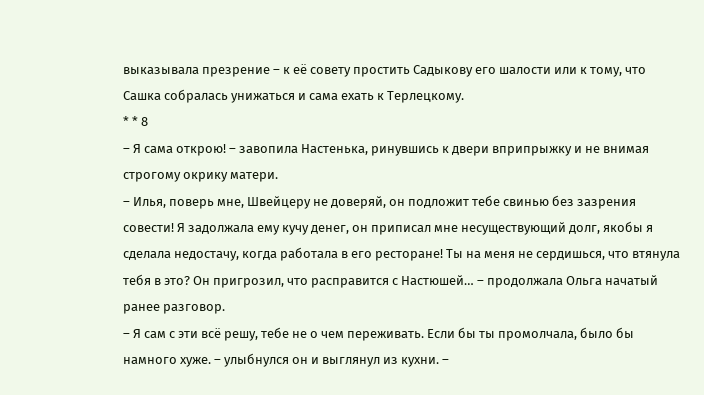выказывала презрение – к её совету простить Садыкову его шалости или к тому, что Сашка собралась унижаться и сама ехать к Терлецкому.
* * 8
– Я сама открою! – завопила Настенька, ринувшись к двери вприпрыжку и не внимая строгому окрику матери.
– Илья, поверь мне, Швейцеру не доверяй, он подложит тебе свинью без зазрения совести! Я задолжала ему кучу денег, он приписал мне несуществующий долг, якобы я сделала недостачу, когда работала в его ресторане! Ты на меня не сердишься, что втянула тебя в это? Он пригрозил, что расправится с Настюшей… – продолжала Ольга начатый ранее разговор.
– Я сам с эти всё решу, тебе не о чем переживать. Если бы ты промолчала, было бы намного хуже. – улыбнулся он и выглянул из кухни. –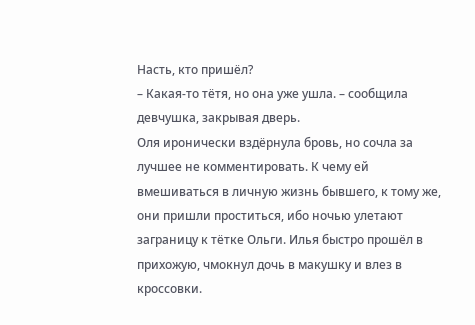Насть, кто пришёл?
– Какая-то тётя, но она уже ушла. – сообщила девчушка, закрывая дверь.
Оля иронически вздёрнула бровь, но сочла за лучшее не комментировать. К чему ей вмешиваться в личную жизнь бывшего, к тому же, они пришли проститься, ибо ночью улетают заграницу к тётке Ольги. Илья быстро прошёл в прихожую, чмокнул дочь в макушку и влез в кроссовки.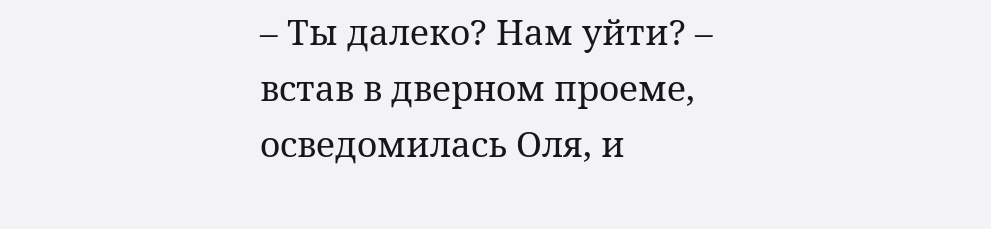– Ты далеко? Нам уйти? – встав в дверном проеме, осведомилась Оля, и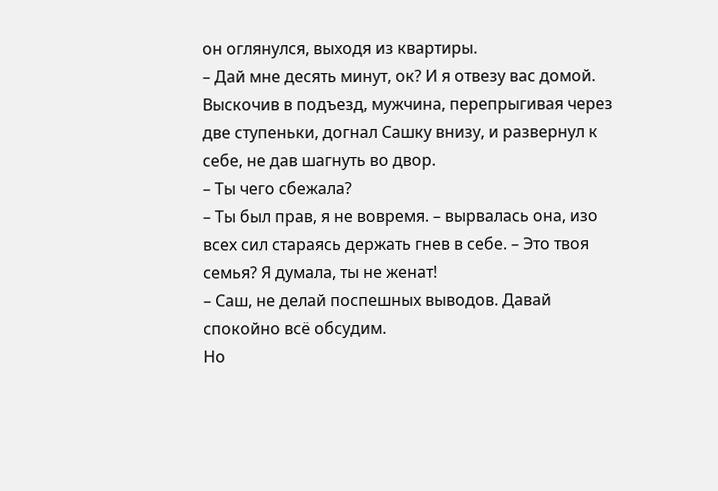он оглянулся, выходя из квартиры.
– Дай мне десять минут, ок? И я отвезу вас домой.
Выскочив в подъезд, мужчина, перепрыгивая через две ступеньки, догнал Сашку внизу, и развернул к себе, не дав шагнуть во двор.
– Ты чего сбежала?
– Ты был прав, я не вовремя. – вырвалась она, изо всех сил стараясь держать гнев в себе. – Это твоя семья? Я думала, ты не женат!
– Саш, не делай поспешных выводов. Давай спокойно всё обсудим.
Но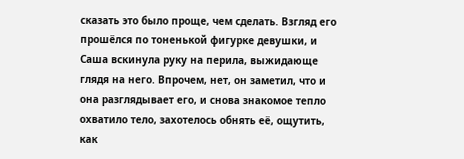сказать это было проще, чем сделать. Взгляд его прошёлся по тоненькой фигурке девушки, и Саша вскинула руку на перила, выжидающе глядя на него. Впрочем, нет, он заметил, что и она разглядывает его, и снова знакомое тепло охватило тело, захотелось обнять её, ощутить, как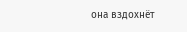она вздохнёт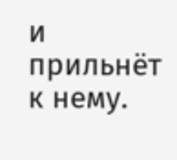и прильнёт к нему.